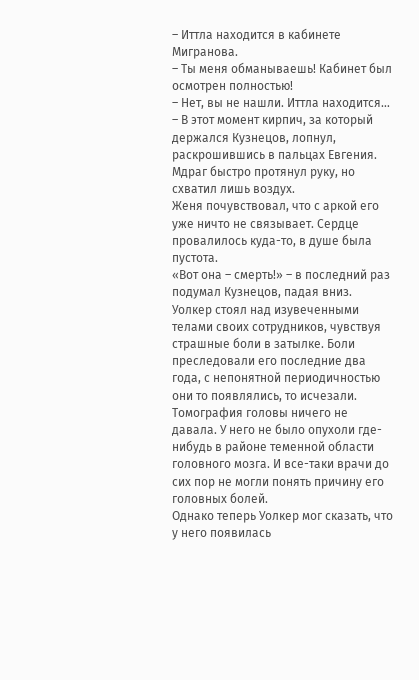– Иттла находится в кабинете Мигранова.
– Ты меня обманываешь! Кабинет был осмотрен полностью!
– Нет, вы не нашли. Иттла находится… – В этот момент кирпич, за который держался Кузнецов, лопнул, раскрошившись в пальцах Евгения.
Мдраг быстро протянул руку, но схватил лишь воздух.
Женя почувствовал, что с аркой его уже ничто не связывает. Сердце провалилось куда-то, в душе была пустота.
«Вот она – смерть!» – в последний раз подумал Кузнецов, падая вниз.
Уолкер стоял над изувеченными телами своих сотрудников, чувствуя страшные боли в затылке. Боли преследовали его последние два года, с непонятной периодичностью они то появлялись, то исчезали. Томография головы ничего не давала. У него не было опухоли где-нибудь в районе теменной области головного мозга. И все-таки врачи до сих пор не могли понять причину его головных болей.
Однако теперь Уолкер мог сказать, что у него появилась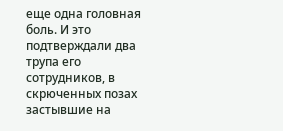еще одна головная боль. И это подтверждали два трупа его сотрудников, в скрюченных позах застывшие на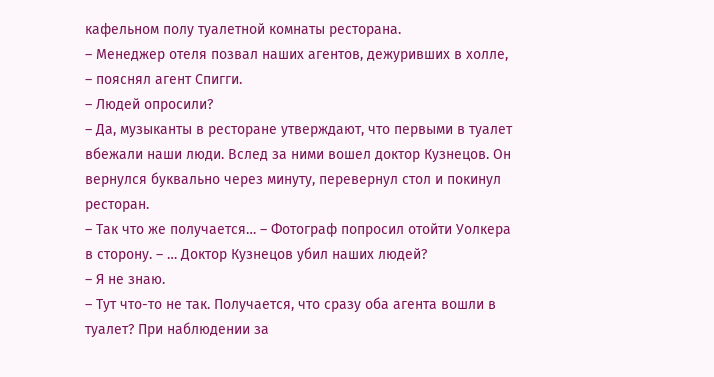кафельном полу туалетной комнаты ресторана.
– Менеджер отеля позвал наших агентов, дежуривших в холле, – пояснял агент Спигги.
– Людей опросили?
– Да, музыканты в ресторане утверждают, что первыми в туалет вбежали наши люди. Вслед за ними вошел доктор Кузнецов. Он вернулся буквально через минуту, перевернул стол и покинул ресторан.
– Так что же получается… – Фотограф попросил отойти Уолкера в сторону. – … Доктор Кузнецов убил наших людей?
– Я не знаю.
– Тут что-то не так. Получается, что сразу оба агента вошли в туалет? При наблюдении за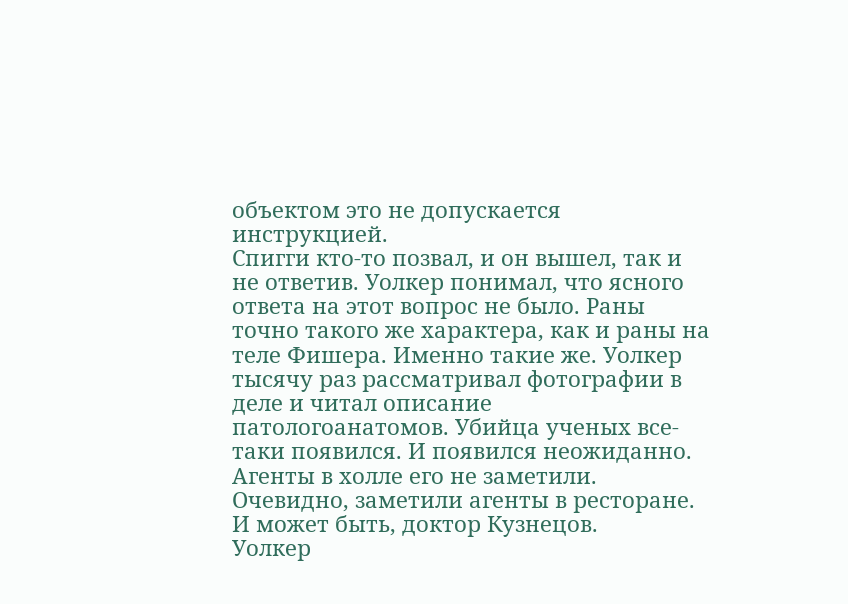объектом это не допускается инструкцией.
Спигги кто-то позвал, и он вышел, так и не ответив. Уолкер понимал, что ясного ответа на этот вопрос не было. Раны точно такого же характера, как и раны на теле Фишера. Именно такие же. Уолкер тысячу раз рассматривал фотографии в деле и читал описание патологоанатомов. Убийца ученых все-таки появился. И появился неожиданно. Агенты в холле его не заметили. Очевидно, заметили агенты в ресторане. И может быть, доктор Кузнецов.
Уолкер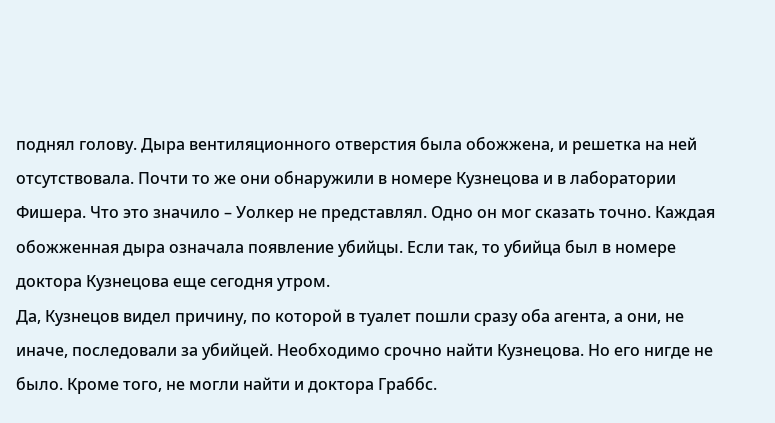поднял голову. Дыра вентиляционного отверстия была обожжена, и решетка на ней отсутствовала. Почти то же они обнаружили в номере Кузнецова и в лаборатории Фишера. Что это значило – Уолкер не представлял. Одно он мог сказать точно. Каждая обожженная дыра означала появление убийцы. Если так, то убийца был в номере доктора Кузнецова еще сегодня утром.
Да, Кузнецов видел причину, по которой в туалет пошли сразу оба агента, а они, не иначе, последовали за убийцей. Необходимо срочно найти Кузнецова. Но его нигде не было. Кроме того, не могли найти и доктора Граббс.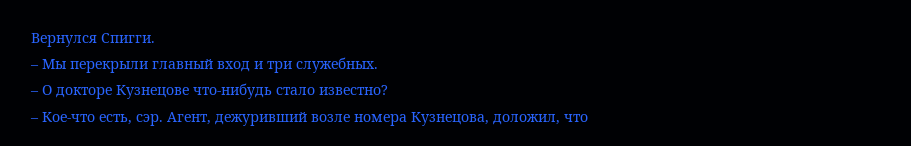Вернулся Спигги.
– Мы перекрыли главный вход и три служебных.
– О докторе Кузнецове что-нибудь стало известно?
– Кое-что есть, сэр. Агент, дежуривший возле номера Кузнецова, доложил, что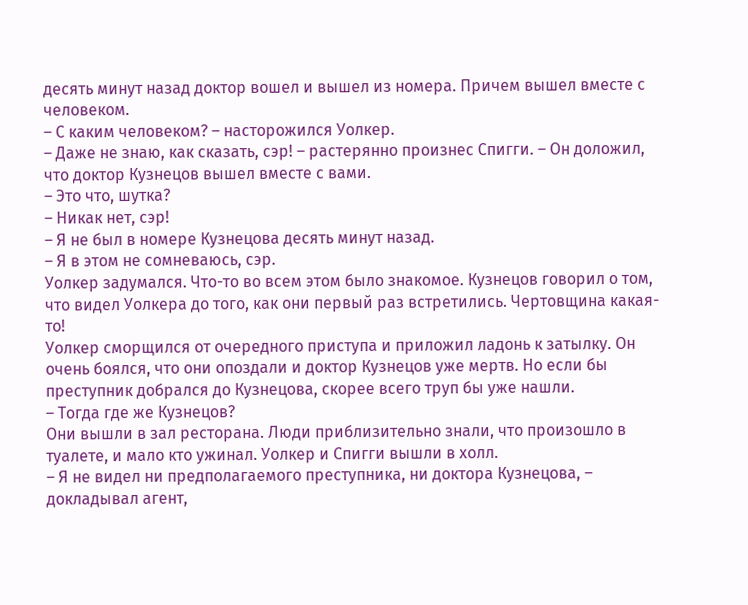десять минут назад доктор вошел и вышел из номера. Причем вышел вместе с человеком.
– С каким человеком? – насторожился Уолкер.
– Даже не знаю, как сказать, сэр! – растерянно произнес Спигги. – Он доложил, что доктор Кузнецов вышел вместе с вами.
– Это что, шутка?
– Никак нет, сэр!
– Я не был в номере Кузнецова десять минут назад.
– Я в этом не сомневаюсь, сэр.
Уолкер задумался. Что-то во всем этом было знакомое. Кузнецов говорил о том, что видел Уолкера до того, как они первый раз встретились. Чертовщина какая-то!
Уолкер сморщился от очередного приступа и приложил ладонь к затылку. Он очень боялся, что они опоздали и доктор Кузнецов уже мертв. Но если бы преступник добрался до Кузнецова, скорее всего труп бы уже нашли.
– Тогда где же Кузнецов?
Они вышли в зал ресторана. Люди приблизительно знали, что произошло в туалете, и мало кто ужинал. Уолкер и Спигги вышли в холл.
– Я не видел ни предполагаемого преступника, ни доктора Кузнецова, – докладывал агент,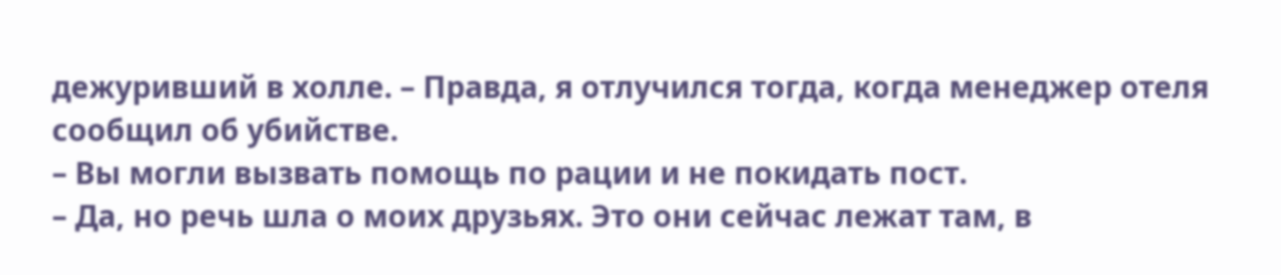дежуривший в холле. – Правда, я отлучился тогда, когда менеджер отеля сообщил об убийстве.
– Вы могли вызвать помощь по рации и не покидать пост.
– Да, но речь шла о моих друзьях. Это они сейчас лежат там, в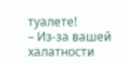туалете!
– Из-за вашей халатности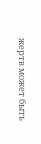жертв может быть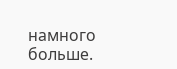намного больше.